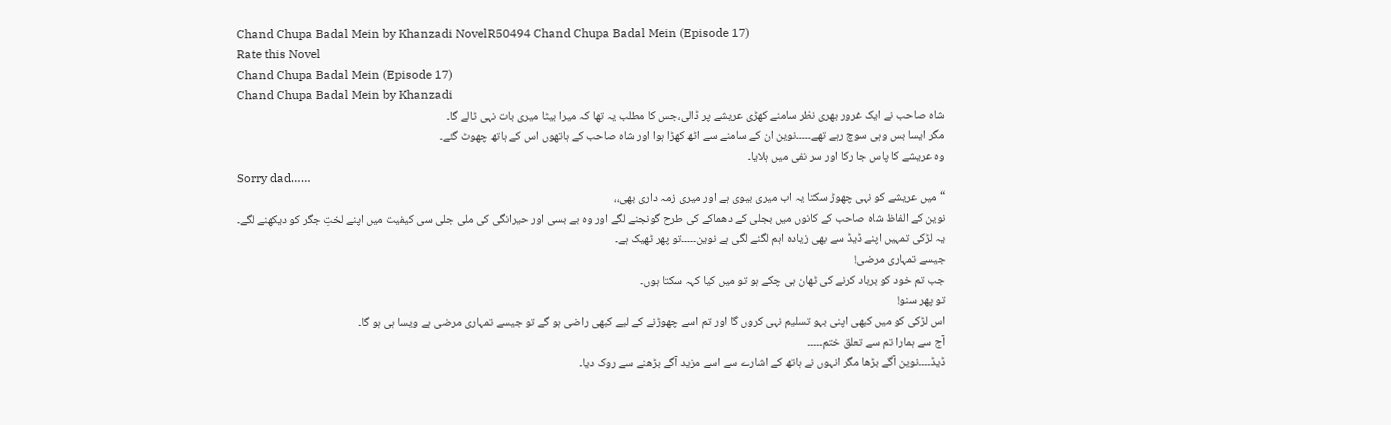Chand Chupa Badal Mein by Khanzadi NovelR50494 Chand Chupa Badal Mein (Episode 17)
Rate this Novel
Chand Chupa Badal Mein (Episode 17)
Chand Chupa Badal Mein by Khanzadi
شاہ صاحب نے ایک غرور بھری نظر سامنے کھڑی عریشے پر ڈالی،جس کا مطلب یہ تھا کہ میرا بیٹا میری بات نہی ٹالے گا۔
مگر ایسا بس وہی سوچ رہے تھے۔۔۔۔۔نوین ان کے سامنے سے اٹھ کھڑا ہوا اور شاہ صاحب کے ہاتھوں اس کے ہاتھ چھوٹ گئے۔
وہ عریشے کا پاس جا رکا اور سر نفی میں ہلایا۔
Sorry dad……
“میں عریشے کو نہی چھوڑ سکتا یہ اب میری بیوی ہے اور میری زمہ داری بھی،،
نوین کے الفاظ شاہ صاحب کے کانوں میں بجلی کے دھماکے کی طرح گونجنے لگے اور وہ بے بسی اور حیرانگی کی ملی جلی سی کیفیت میں اپنے لختِ جگر کو دیکھنے لگے۔
یہ لڑکی تمہیں اپنے ڈیڈ سے بھی زیادہ اہم لگنے لگی ہے نوین۔۔۔۔۔تو پھر ٹھیک ہے۔
جیسے تمہاری مرضی!
جب تم خود کو برباد کرنے کی ٹھان ہی چکے ہو تو میں کیا کہہ سکتا ہوں۔
تو پھر سنو!
اس لڑکی کو میں کبھی اپنی بہو تسلیم نہی کروں گا اور تم اسے چھوڑنے کے لیے کبھی راضی ہو گے تو جیسے تمہاری مرضی ہے ویسا ہی ہو گا۔
آج سے ہمارا تم سے تعلق ختم۔۔۔۔۔
ڈیڈ۔۔۔۔نوین آگے بڑھا مگر انہوں نے ہاتھ کے اشارے سے اسے مزید آگے بڑھنے سے روک دیا۔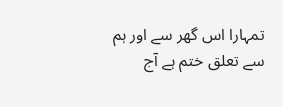تمہارا اس گھر سے اور ہم سے تعلق ختم ہے آج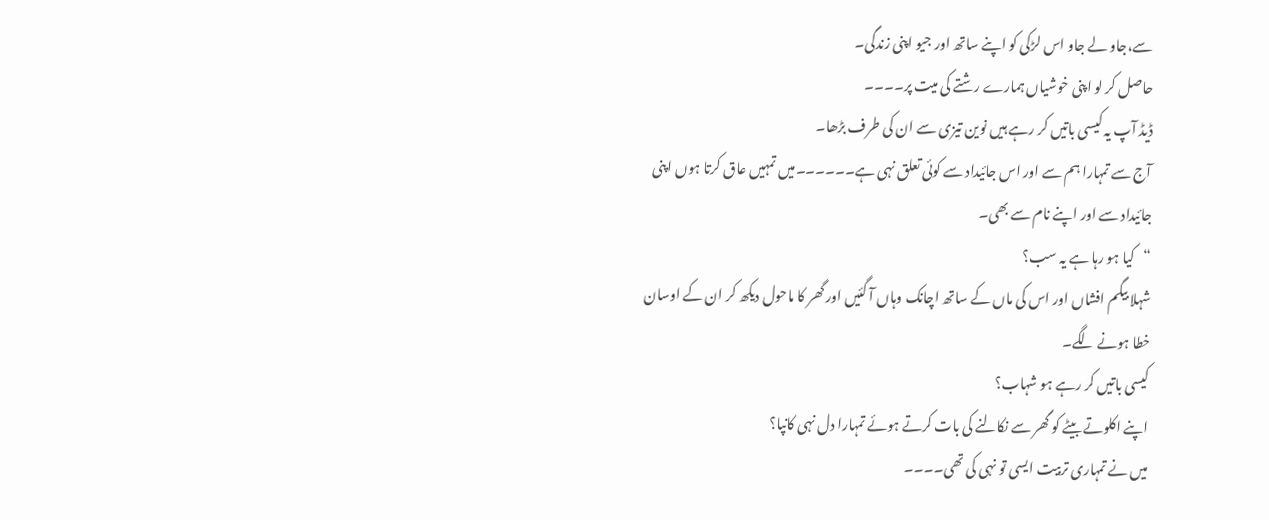سے،جاو لے جاو اس لڑکی کو اپنے ساتھ اور جیو اپنی زندگی۔
حاصل کر لو اپنی خوشیاں ہمارے رشتے کی میت پر۔۔۔۔
ڈیڈ آپ یہ کیسی باتیں کر رہے ہیں نوین تیزی سے ان کی طرف بڑھا۔
آج سے تمہارا ہم سے اور اس جائیداد سے کوئی تعلق نہی ہے۔۔۔۔۔۔میں تمہیں عاق کرتا ہوں اپنی جائیداد سے اور اپنے نام سے بھی۔
“کیا ہو رہا ہے یہ سب؟
شہلا بیگم افشاں اور اس کی ماں کے ساتھ اچانک وہاں آ گئیں اور گھر کا ماحول دیکھ کر ان کے اوسان خطا ہونے لگے۔
کیسی باتیں کر رہے ہو شہاب؟
اپنے اکلوتے بیٹے کو گھر سے نکالنے کی بات کرتے ہوئے تمہارا دل نہی کانپا؟
میں نے تمہاری تربیت ایسی تو نہی کی تھی۔۔۔۔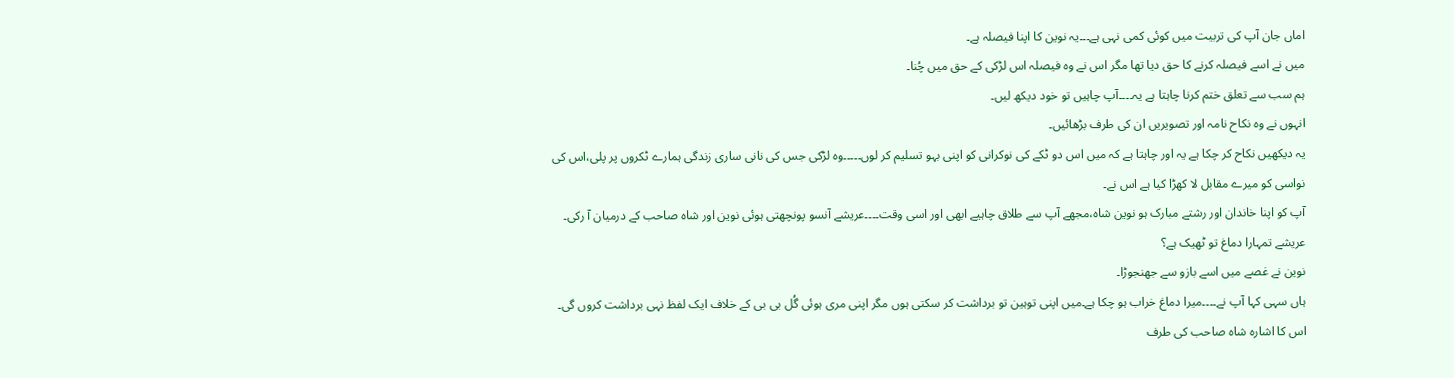اماں جان آپ کی تربیت میں کوئی کمی نہی ہے۔۔۔یہ نوین کا اپنا فیصلہ ہے۔
میں نے اسے فیصلہ کرنے کا حق دیا تھا مگر اس نے وہ فیصلہ اس لڑکی کے حق میں چُنا۔
ہم سب سے تعلق ختم کرنا چاہتا ہے یہ۔۔۔۔آپ چاہیں تو خود دیکھ لیں۔
انہوں نے وہ نکاح نامہ اور تصویریں ان کی طرف بڑھائیں۔
یہ دیکھیں نکاح کر چکا ہے یہ اور چاہتا ہے کہ میں اس دو ٹکے کی نوکرانی کو اپنی بہو تسلیم کر لوں۔۔۔۔۔وہ لڑکی جس کی نانی ساری زندگی ہمارے ٹکروں پر پلی،اس کی نواسی کو میرے مقابل لا کھڑا کیا ہے اس نے۔
آپ کو اپنا خاندان اور رشتے مبارک ہو نوین شاہ،مجھے آپ سے طلاق چاہیے ابھی اور اسی وقت۔۔۔۔عریشے آنسو پونچھتی ہوئی نوین اور شاہ صاحب کے درمیان آ رکی۔
عریشے تمہارا دماغ تو ٹھیک ہے؟
نوین نے غصے میں اسے بازو سے جھنجوڑا۔
ہاں سہی کہا آپ نے۔۔۔۔میرا دماغ خراب ہو چکا ہے۔میں اپنی توہین تو برداشت کر سکتی ہوں مگر اپنی مری ہوئی گُل بی بی کے خلاف ایک لفظ نہی برداشت کروں گی۔
اس کا اشارہ شاہ صاحب کی طرف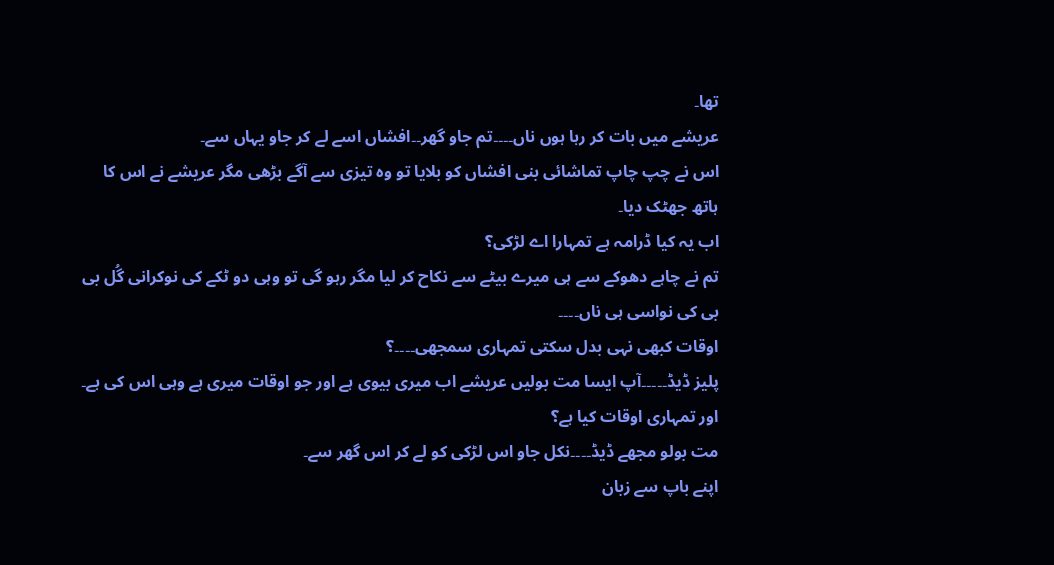تھا۔
عریشے میں بات کر رہا ہوں ناں۔۔۔۔تم جاو گھر۔۔افشاں اسے لے کر جاو یہاں سے۔
اس نے چپ چاپ تماشائی بنی افشاں کو بلایا تو وہ تیزی سے آگے بڑھی مگر عریشے نے اس کا ہاتھ جھٹک دیا۔
اب یہ کیا ڈرامہ ہے تمہارا اے لڑکی؟
تم نے چاہے دھوکے سے ہی میرے بیٹے سے نکاح کر لیا مگر رہو گی تو وہی دو ٹکے کی نوکرانی گُل بی بی کی نواسی ہی ناں۔۔۔۔
اوقات کبھی نہی بدل سکتی تمہاری سمجھی۔۔۔۔؟
پلیز ڈیڈ۔۔۔۔۔آپ ایسا مت بولیں عریشے اب میری بیوی ہے اور جو اوقات میری ہے وہی اس کی ہے۔
اور تمہاری اوقات کیا ہے؟
مت بولو مجھے ڈیڈ۔۔۔۔نکل جاو اس لڑکی کو لے کر اس گھر سے۔
اپنے باپ سے زبان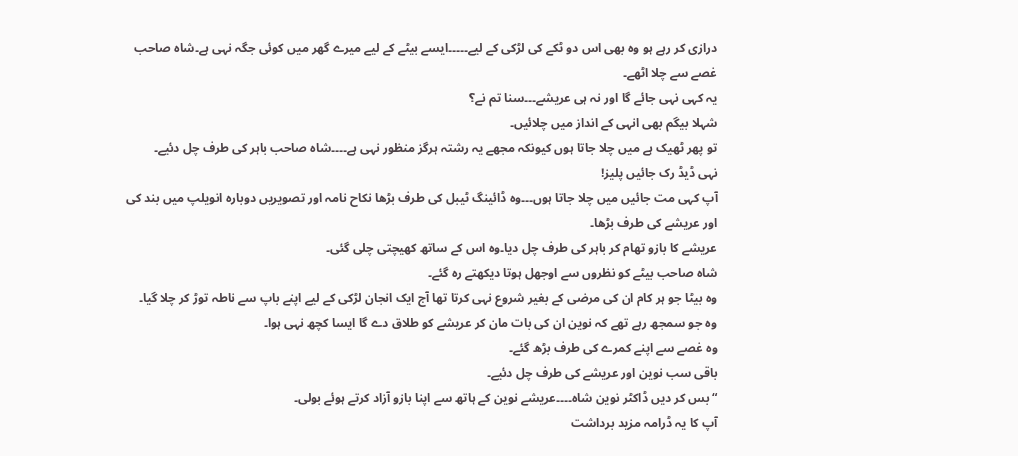درازی کر رہے ہو وہ بھی اس دو ٹکے کی لڑکی کے لیے۔۔۔۔۔ایسے بیٹے کے لیے میرے گھر میں کوئی جگہ نہی ہے۔شاہ صاحب غصے سے چلا اٹھے۔
یہ کہی نہی جائے گا اور نہ ہی عریشے۔۔۔سنا تم نے؟
شہلا بیگم بھی انہی کے انداز میں چلائیں۔
تو پھر ٹھیک ہے میں چلا جاتا ہوں کیونکہ مجھے یہ رشتہ ہرگز منظور نہی ہے۔۔۔۔شاہ صاحب باہر کی طرف چل دئیے۔
نہی ڈیڈ رک جائیں پلیز!
آپ کہی مت جائیں میں چلا جاتا ہوں۔۔۔وہ ڈائینگ ٹیبل کی طرف بڑھا نکاح نامہ اور تصویریں دوبارہ انویلپ میں بند کی اور عریشے کی طرف بڑھا۔
عریشے کا بازو تھام کر باہر کی طرف چل دیا۔وہ اس کے ساتھ کھیچتی چلی گئی۔
شاہ صاحب بیٹے کو نظروں سے اوجھل ہوتا دیکھتے رہ گئے۔
وہ بیٹا جو ہر کام ان کی مرضی کے بغیر شروع نہی کرتا تھا آج ایک انجان لڑکی کے لیے اپنے باپ سے ناطہ توڑ کر چلا گیا۔
وہ جو سمجھ رہے تھے کہ نوین ان کی بات مان کر عریشے کو طلاق دے گا ایسا کچھ نہی ہوا۔
وہ غصے سے اپنے کمرے کی طرف بڑھ گئے۔
باقی سب نوین اور عریشے کی طرف چل دئیے۔
“بس کر دیں ڈاکٹر نوین شاہ۔۔۔۔عریشے نوین کے ہاتھ سے اپنا بازو آزاد کرتے ہوئے بولی۔
آپ کا یہ ڈرامہ مزید برداشت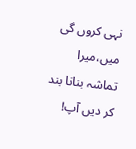نہی کروں گی میں،میرا تماشہ بنانا بند کر دیں آپ!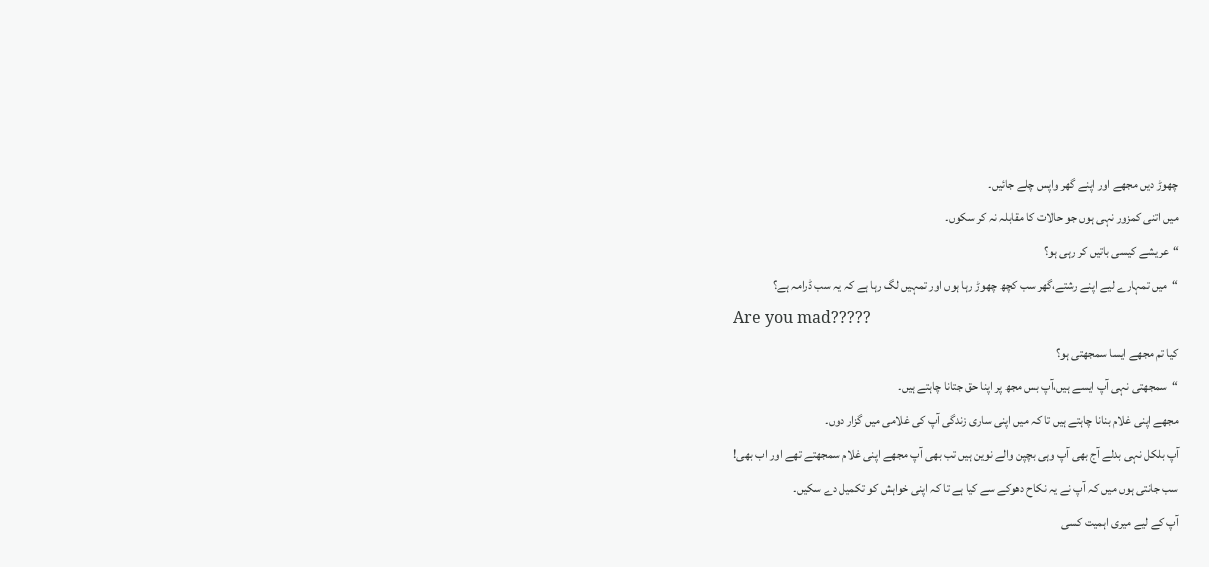چھوڑ دیں مجھے اور اپنے گھر واپس چلے جائیں۔
میں اتنی کمزور نہی ہوں جو حالات کا مقابلہ نہ کر سکوں۔
“عریشے کیسی باتیں کر رہی ہو؟
“میں تمہارے لیے اپنے رشتے،گھر سب کچھ چھوڑ رہا ہوں اور تمہیں لگ رہا ہے کہ یہ سب ڈرامہ ہے؟
Are you mad?????
کیا تم مجھے ایسا سمجھتی ہو؟
“سمجھتی نہی آپ ایسے ہیں،آپ بس مجھ پر اپنا حق جتانا چاہتے ہیں۔
مجھے اپنی غلام بنانا چاہتے ہیں تا کہ میں اپنی ساری زندگی آپ کی غلامی میں گزار دوں۔
آپ بلکل نہی بدلے آج بھی آپ وہی بچپن والے نوین ہیں تب بھی آپ مجھے اپنی غلام سمجھتے تھے اور اب بھی!
سب جانتی ہوں میں کہ آپ نے یہ نکاح دھوکے سے کیا ہے تا کہ اپنی خواہش کو تکمیل دے سکیں۔
آپ کے لیے میری اہمیت کسی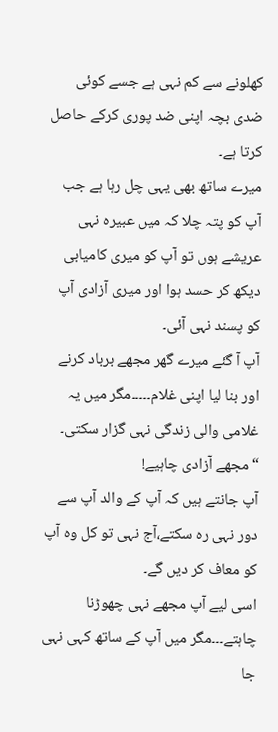کھلونے سے کم نہی ہے جسے کوئی ضدی بچہ اپنی ضد پوری کرکے حاصل کرتا ہے۔
میرے ساتھ بھی یہی چل رہا ہے جب آپ کو پتہ چلا کہ میں عبیرہ نہی عریشے ہوں تو آپ کو میری کامیابی دیکھ کر حسد ہوا اور میری آزادی آپ کو پسند نہی آئی۔
آپ آ گئے میرے گھر مجھے برباد کرنے اور بنا لیا اپنی غلام۔۔۔۔۔مگر میں یہ غلامی والی زندگی نہی گزار سکتی۔
“مجھے آزادی چاہیے!
آپ جانتے ہیں کہ آپ کے والد آپ سے دور نہی رہ سکتے،آج نہی تو کل وہ آپ کو معاف کر دیں گے۔
اسی لیے آپ مجھے نہی چھوڑنا چاہتے۔۔۔مگر میں آپ کے ساتھ کہی نہی جا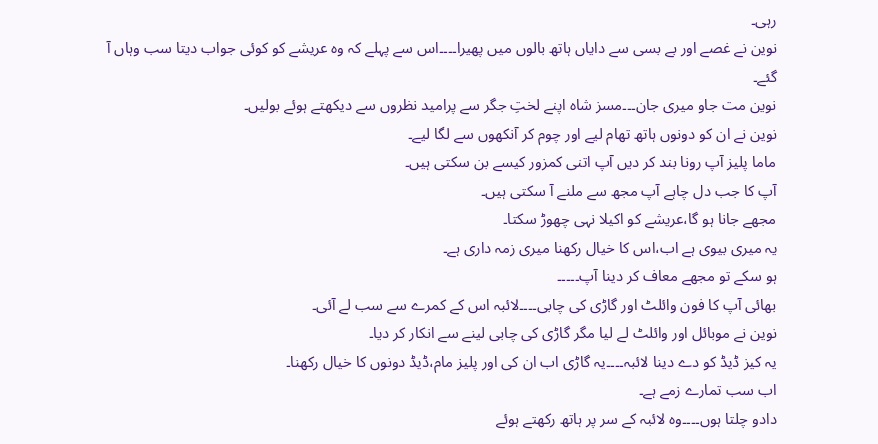رہی۔
نوین نے غصے اور بے بسی سے دایاں ہاتھ بالوں میں پھیرا۔۔۔۔اس سے پہلے کہ وہ عریشے کو کوئی جواب دیتا سب وہاں آ گئے۔
نوین مت جاو میری جان۔۔۔مسز شاہ اپنے لختِ جگر سے پرامید نظروں سے دیکھتے ہوئے بولیں۔
نوین نے ان کو دونوں ہاتھ تھام لیے اور چوم کر آنکھوں سے لگا لیے۔
ماما پلیز آپ رونا بند کر دیں آپ اتنی کمزور کیسے بن سکتی ہیں۔
آپ کا جب دل چاہے آپ مجھ سے ملنے آ سکتی ہیں۔
مجھے جانا ہو گا،عریشے کو اکیلا نہی چھوڑ سکتا۔
یہ میری بیوی ہے اب،اس کا خیال رکھنا میری زمہ داری ہے۔
ہو سکے تو مجھے معاف کر دینا آپ۔۔۔۔۔
بھائی آپ کا فون وائلٹ اور گاڑی کی چابی۔۔۔۔لائبہ اس کے کمرے سے سب لے آئی۔
نوین نے موبائل اور وائلٹ لے لیا مگر گاڑی کی چابی لینے سے انکار کر دیا۔
یہ کیز ڈیڈ کو دے دینا لائبہ۔۔۔۔یہ گاڑی اب ان کی اور پلیز مام،ڈیڈ دونوں کا خیال رکھنا۔
اب سب تمارے زمے ہے۔
دادو چلتا ہوں۔۔۔۔وہ لائبہ کے سر پر ہاتھ رکھتے ہوئے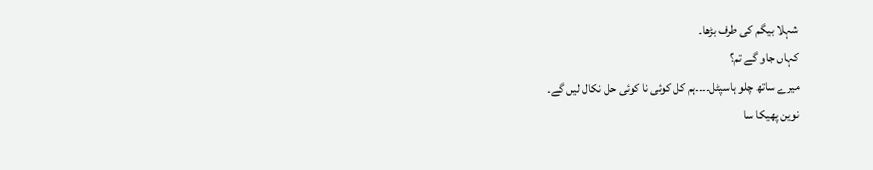شہلا بیگم کی طرف بڑھا۔
کہاں جاو گے تم؟
میرے ساتھ چلو ہاسپٹل۔۔۔۔ہم کل کوئی نا کوئی حل نکال لیں گے۔
نوین پھیکا سا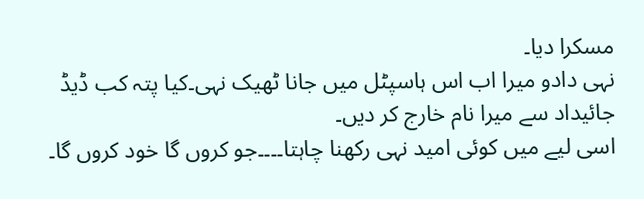مسکرا دیا۔
نہی دادو میرا اب اس ہاسپٹل میں جانا ٹھیک نہی۔کیا پتہ کب ڈیڈ جائیداد سے میرا نام خارج کر دیں۔
اسی لیے میں کوئی امید نہی رکھنا چاہتا۔۔۔۔جو کروں گا خود کروں گا۔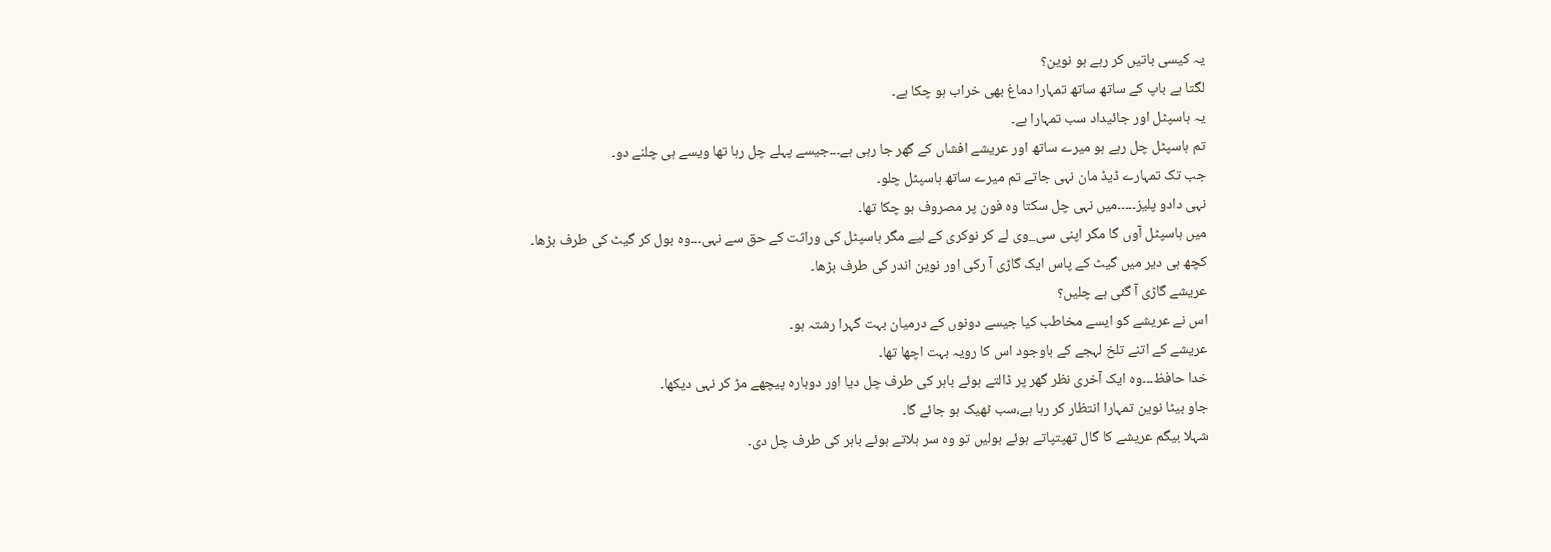یہ کیسی باتیں کر رہے ہو نوین؟
لگتا ہے باپ کے ساتھ ساتھ تمہارا دماغ بھی خراب ہو چکا ہے۔
یہ ہاسپٹل اور جائیداد سب تمہارا ہے۔
تم ہاسپٹل چل رہے ہو میرے ساتھ اور عریشے افشاں کے گھر جا رہی ہے۔۔۔جیسے پہلے چل رہا تھا ویسے ہی چلنے دو۔
جب تک تمہارے ڈیڈ مان نہی جاتے تم میرے ساتھ ہاسپٹل چلو۔
نہی دادو پلیز۔۔۔۔۔میں نہی چل سکتا وہ فون پر مصروف ہو چکا تھا۔
میں ہاسپٹل آوں گا مگر اپنی سی_وی لے کر نوکری کے لیے مگر ہاسپٹل کی وراثت کے حق سے نہی۔۔۔وہ بول کر گیٹ کی طرف بڑھا۔
کچھ ہی دیر میں گیٹ کے پاس ایک گاڑی آ رکی اور نوین اندر کی طرف بڑھا۔
عریشے گاڑی آ گئی ہے چلیں؟
اس نے عریشے کو ایسے مخاطب کیا جیسے دونوں کے درمیان بہت گہرا رشتہ ہو۔
عریشے کے اتنے تلخ لہجے کے باوجود اس کا رویہ بہت اچھا تھا۔
خدا حافظ۔۔۔وہ ایک آخری نظر گھر پر ڈالتے ہوئے باہر کی طرف چل دیا اور دوبارہ پیچھے مڑ کر نہی دیکھا۔
جاو بیٹا نوین تمہارا انتظار کر رہا ہے،سب ٹھیک ہو جائے گا۔
شہلا بیگم عریشے کا گال تھپتپاتے ہوئے بولیں تو وہ سر ہلاتے ہوئے باہر کی طرف چل دی۔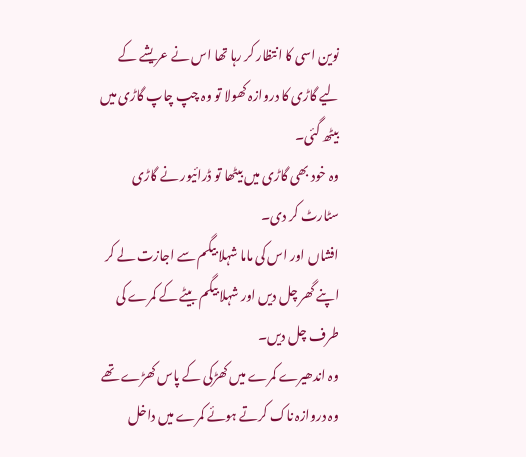نوین اسی کا انتظار کر رہا تھا اس نے عریشے کے لیے گاڑی کا دروازہ کھولا تو وہ چپ چاپ گاڑی میں بیٹھ گئی۔
وہ خود بھی گاڑی میں بیٹھا تو ڈرائیور نے گاڑی سٹارٹ کر دی۔
افشاں اور اس کی ماما شہلا بیگم سے اجازت لے کر اپنے گھر چل دیں اور شہلا بیگم بیٹے کے کمرے کی طرف چل دیں۔
وہ اندھیرے کمرے میں کھڑکی کے پاس کھڑے تھے وہ دروازہ ناک کرتے ہوئے کمرے میں داخل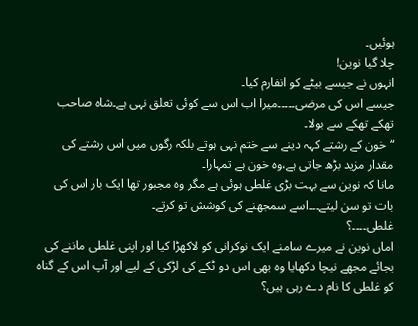ہوئیں۔
چلا گیا نوین!
انہوں نے جیسے بیٹے کو انفارم کیا۔
جیسے اس کی مرضی۔۔۔۔۔میرا اب اس سے کوئی تعلق نہی ہے۔شاہ صاحب تھکے تھکے سے بولا۔
“خون کے رشتے کہہ دینے سے ختم نہی ہوتے بلکہ رگوں میں اس رشتے کی مقدار مزید بڑھ جاتی ہے،وہ خون ہے تمہارا۔
مانا کہ نوین سے بہت بڑی غلطی ہوئی ہے مگر وہ مجبور تھا ایک بار اس کی بات تو سن لیتے۔۔۔اسے سمجھنے کی کوشش تو کرتے۔
غلطی۔۔۔۔؟
اماں نوین نے میرے سامنے ایک نوکرانی کو لاکھڑا کیا اور اپنی غلطی ماننے کی بجائے مجھے نیچا دکھایا وہ بھی اس دو ٹکے کی لڑکی کے لیے اور آپ اس کے گناہ کو غلطی کا نام دے رہی ہیں؟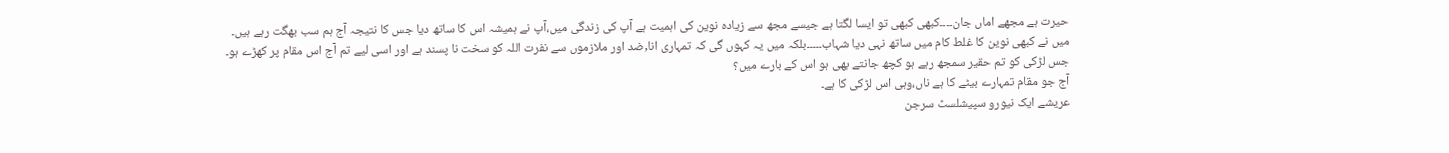حیرت ہے مجھے اماں جان۔۔۔۔کبھی کبھی تو ایسا لگتا ہے جیسے مجھ سے زیادہ نوین کی اہمیت ہے آپ کی زندگی میں،آپ نے ہمیشہ اس کا ساتھ دیا جس کا نتیجہ آج ہم سب بھگت رہے ہیں۔
میں نے کبھی نوین کا غلط کام میں ساتھ نہی دیا شہاب۔۔۔۔۔بلکہ میں یہ کہوں گی کہ تمہاری انا,ضد اور ملازموں سے نفرت اللہ کو سخت نا پسند ہے اور اسی لیے تم آج اس مقام پر کھڑے ہو۔
جس لڑکی کو تم حقیر سمجھ رہے ہو کچھ جانتے بھی ہو اس کے بارے میں؟
آج جو مقام تمہارے بیٹے کا ہے ناں،وہی اس لڑکی کا ہے۔
عریشے ایک نیورو سپیشلسٹ سرجن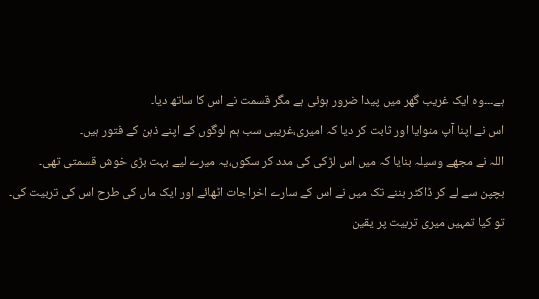ہے۔۔۔وہ ایک غریب گھر میں پیدا ضرور ہوئی ہے مگر قسمت نے اس کا ساتھ دیا۔
اس نے اپنا آپ منوایا اور ثابت کر دیا کہ امیری،غریبی سب ہم لوگوں کے اپنے ذہن کے فتور ہیں۔
اللہ نے مجھے وسیلہ بنایا کہ میں اس لڑکی کی مدد کر سکوں،یہ میرے لیے بہت بڑی خوش قسمتی تھی۔
بچپن سے لے کر ڈاکٹر بننے تک میں نے اس کے سارے اخراجات اٹھائے اور ایک ماں کی طرح اس کی تربیت کی۔
تو کیا تمہیں میری تربیت پر یقین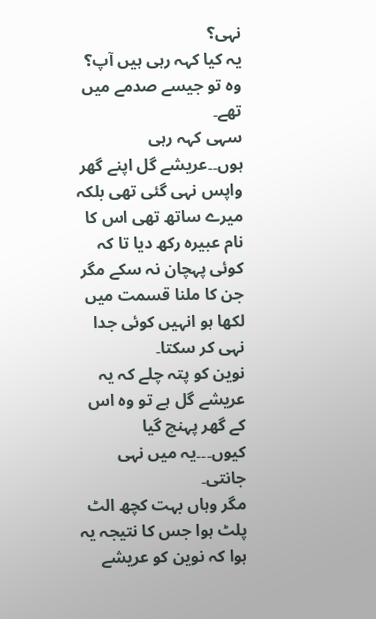نہی؟
یہ کیا کہہ رہی ہیں آپ؟
وہ تو جیسے صدمے میں تھے۔
سہی کہہ رہی ہوں۔۔عریشے گل اپنے گھر واپس نہی گئی تھی بلکہ میرے ساتھ تھی اس کا نام عبیرہ رکھ دیا تا کہ کوئی پہچان نہ سکے مگر جن کا ملنا قسمت میں لکھا ہو انہیں کوئی جدا نہی کر سکتا۔
نوین کو پتہ چلے کہ یہ عریشے گل ہے تو وہ اس کے گھر پہنچ گیا کیوں۔۔۔یہ میں نہی جانتی۔
مگر وہاں بہت کچھ الٹ پلٹ ہوا جس کا نتیجہ یہ ہوا کہ نوین کو عریشے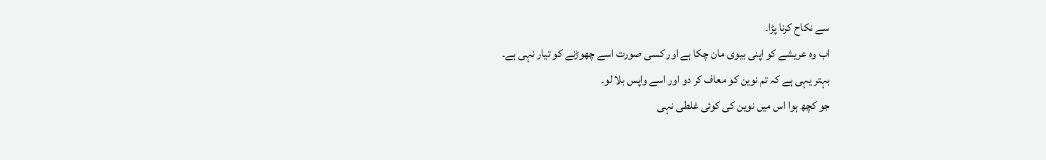سے نکاح کرنا پڑا۔
اب وہ عریشے کو اپنی بیوی مان چکا ہے اور کسی صورت اسے چھوڑنے کو تیار نہی ہے۔
بہتر یہی ہے کہ تم نوین کو معاف کر دو اور اسے واپس بلا لو۔
جو کچھ ہوا اس میں نوین کی کوئی غلطی نہی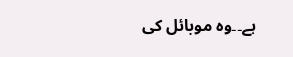ہے۔۔وہ موبائل کی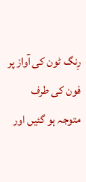رِنگ ٹون کی آواز پر فون کی طرف متوجہ ہو گئیں اور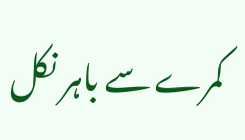کمرے سے باہر نکل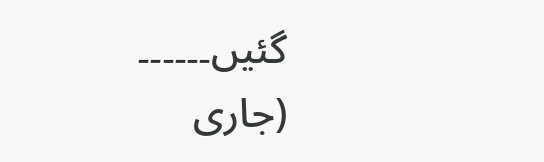گئیں۔۔۔۔۔۔
(جاری